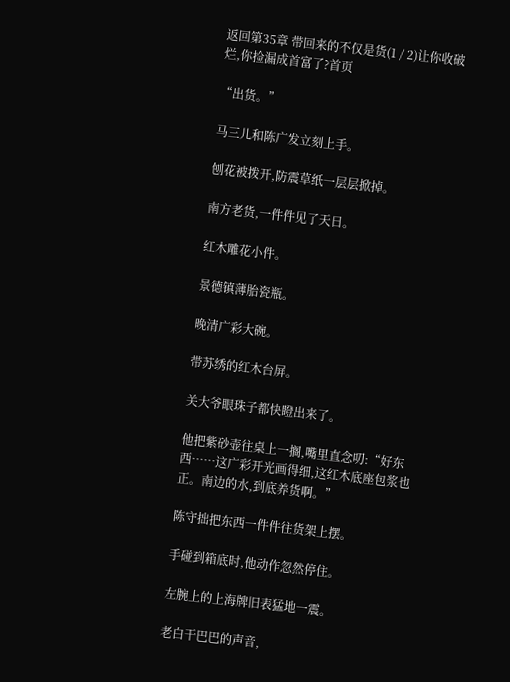返回第35章 带回来的不仅是货(1 / 2)让你收破烂,你捡漏成首富了?首页

“出货。”

马三儿和陈广发立刻上手。

刨花被拨开,防震草纸一层层掀掉。

南方老货,一件件见了天日。

红木雕花小件。

景德镇薄胎瓷瓶。

晚清广彩大碗。

带苏绣的红木台屏。

关大爷眼珠子都快瞪出来了。

他把紫砂壶往桌上一搁,嘴里直念叨:“好东西……这广彩开光画得细,这红木底座包浆也正。南边的水,到底养货啊。”

陈守拙把东西一件件往货架上摆。

手碰到箱底时,他动作忽然停住。

左腕上的上海牌旧表猛地一震。

老白干巴巴的声音,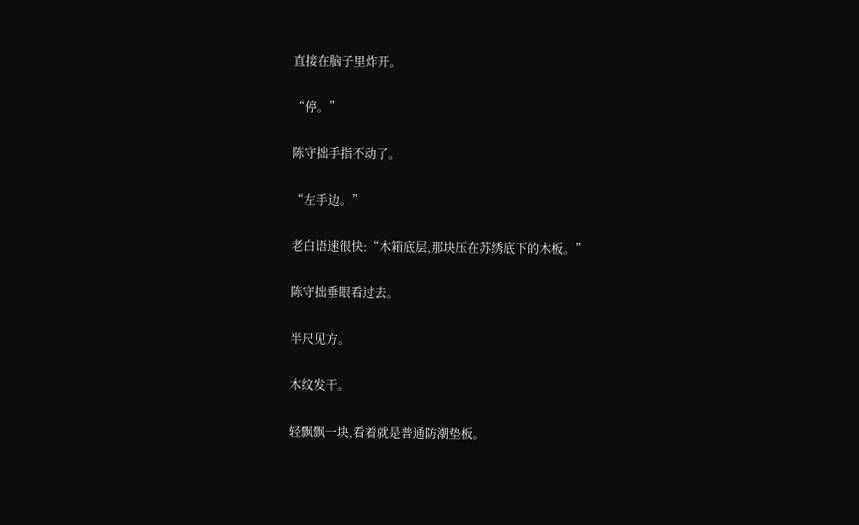直接在脑子里炸开。

“停。”

陈守拙手指不动了。

“左手边。”

老白语速很快:“木箱底层,那块压在苏绣底下的木板。”

陈守拙垂眼看过去。

半尺见方。

木纹发干。

轻飘飘一块,看着就是普通防潮垫板。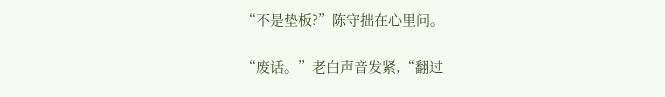“不是垫板?”陈守拙在心里问。

“废话。”老白声音发紧,“翻过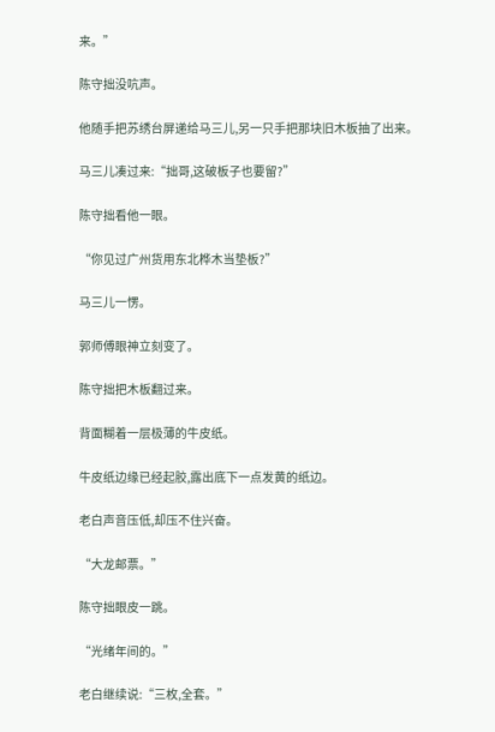来。”

陈守拙没吭声。

他随手把苏绣台屏递给马三儿,另一只手把那块旧木板抽了出来。

马三儿凑过来:“拙哥,这破板子也要留?”

陈守拙看他一眼。

“你见过广州货用东北桦木当垫板?”

马三儿一愣。

郭师傅眼神立刻变了。

陈守拙把木板翻过来。

背面糊着一层极薄的牛皮纸。

牛皮纸边缘已经起胶,露出底下一点发黄的纸边。

老白声音压低,却压不住兴奋。

“大龙邮票。”

陈守拙眼皮一跳。

“光绪年间的。”

老白继续说:“三枚,全套。”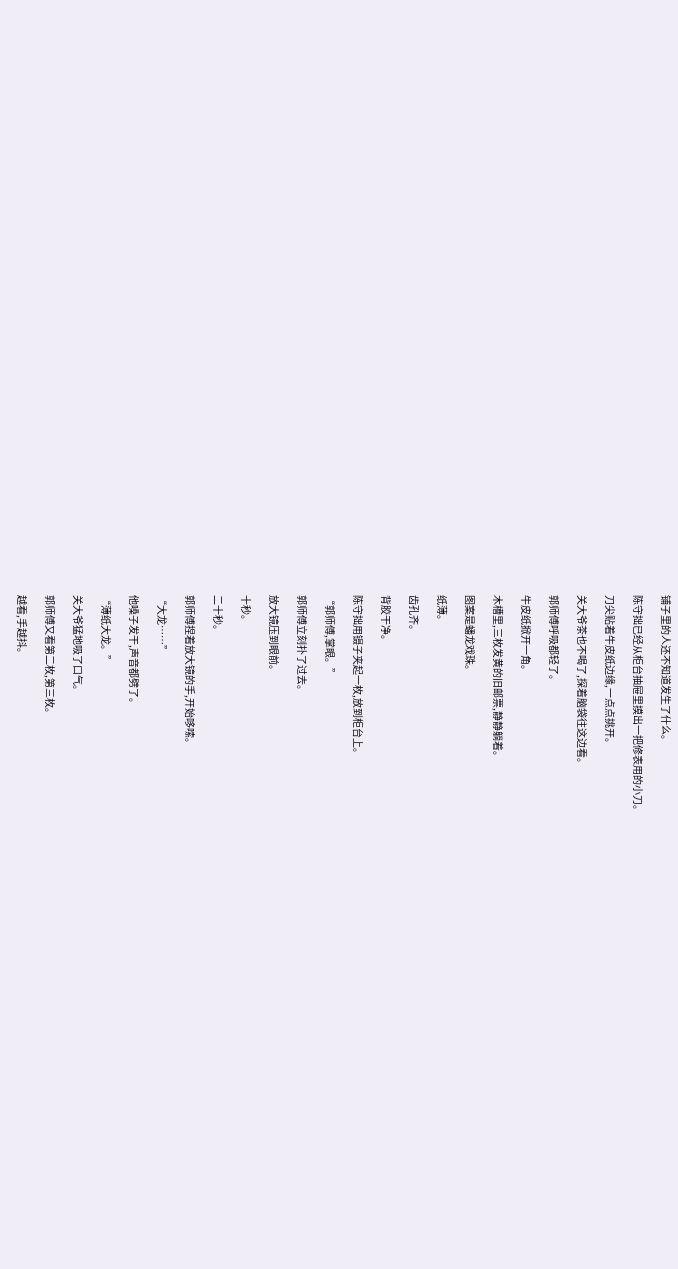铺子里的人还不知道发生了什么。

陈守拙已经从柜台抽屉里摸出一把修表用的小刀。

刀尖贴着牛皮纸边缘,一点点挑开。

关大爷茶也不喝了,探着脑袋往这边看。

郭师傅呼吸都轻了。

牛皮纸掀开一角。

木槽里,三枚发黄的旧邮票,静静躺着。

图案是蟠龙戏珠。

纸薄。

齿孔齐。

背胶干净。

陈守拙用镊子夹起一枚,放到柜台上。

“郭师傅,掌眼。”

郭师傅立刻扑了过去。

放大镜压到眼前。

十秒。

二十秒。

郭师傅捏着放大镜的手,开始哆嗦。

“大龙……”

他嗓子发干,声音都劈了。

“薄纸大龙。”

关大爷猛地吸了口气。

郭师傅又看第二枚,第三枚。

越看,手越抖。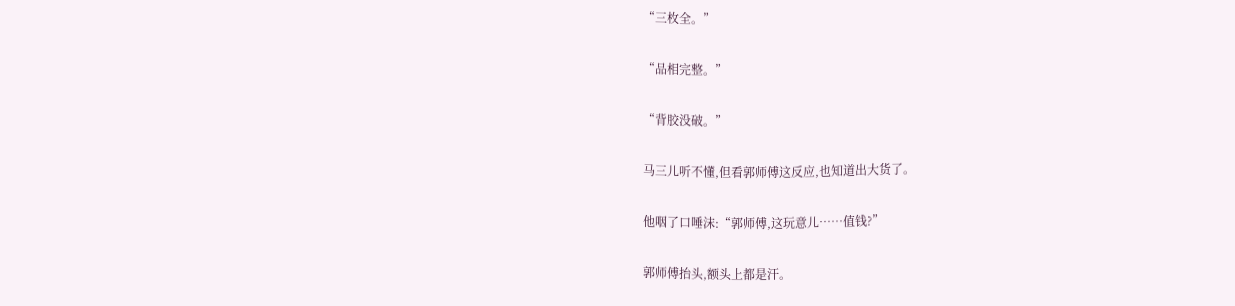“三枚全。”

“品相完整。”

“背胶没破。”

马三儿听不懂,但看郭师傅这反应,也知道出大货了。

他咽了口唾沫:“郭师傅,这玩意儿……值钱?”

郭师傅抬头,额头上都是汗。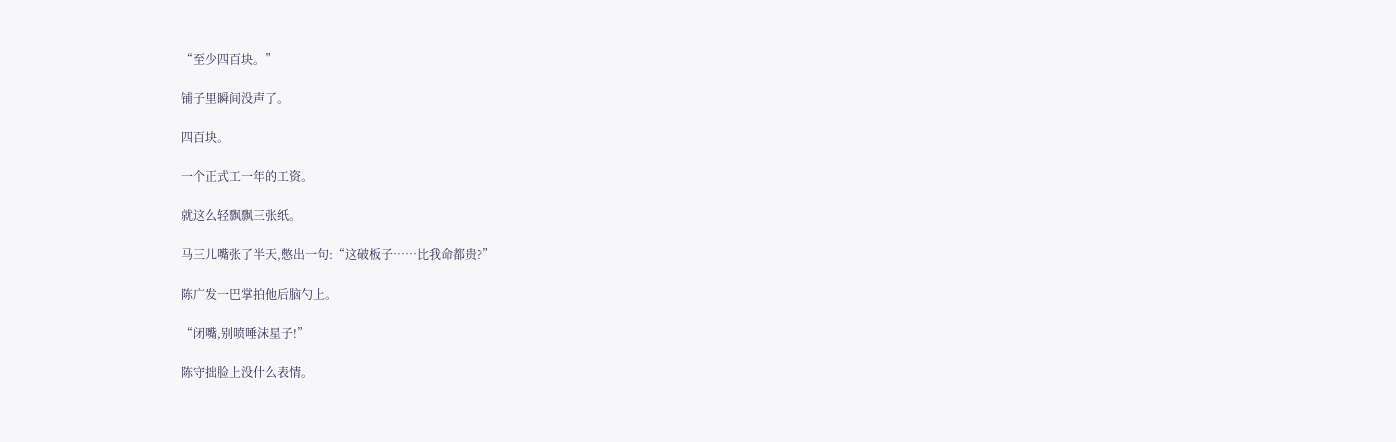“至少四百块。”

铺子里瞬间没声了。

四百块。

一个正式工一年的工资。

就这么轻飘飘三张纸。

马三儿嘴张了半天,憋出一句:“这破板子……比我命都贵?”

陈广发一巴掌拍他后脑勺上。

“闭嘴,别喷唾沫星子!”

陈守拙脸上没什么表情。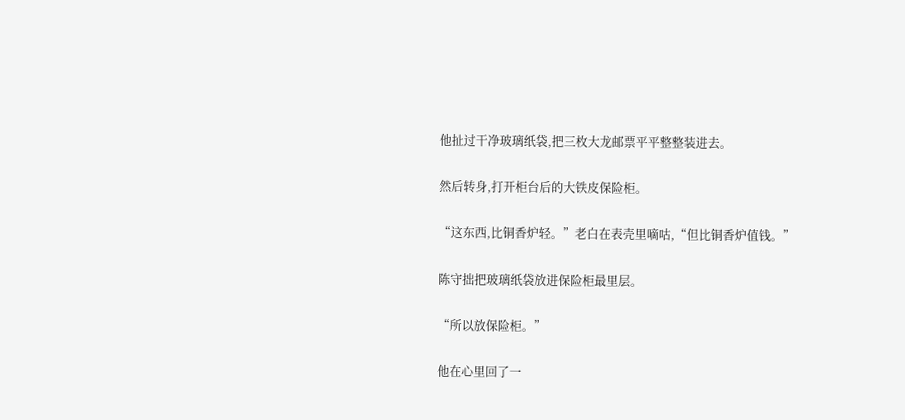他扯过干净玻璃纸袋,把三枚大龙邮票平平整整装进去。

然后转身,打开柜台后的大铁皮保险柜。

“这东西,比铜香炉轻。”老白在表壳里嘀咕,“但比铜香炉值钱。”

陈守拙把玻璃纸袋放进保险柜最里层。

“所以放保险柜。”

他在心里回了一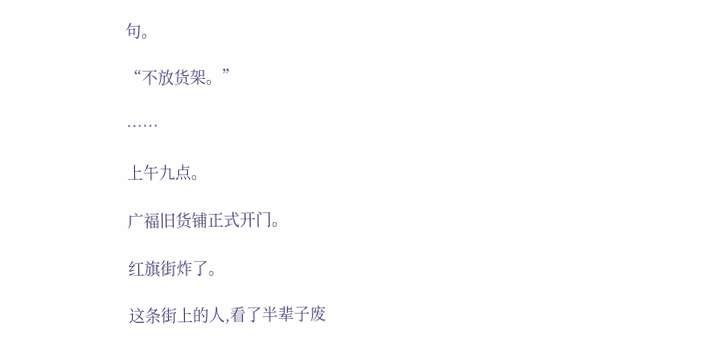句。

“不放货架。”

……

上午九点。

广福旧货铺正式开门。

红旗街炸了。

这条街上的人,看了半辈子废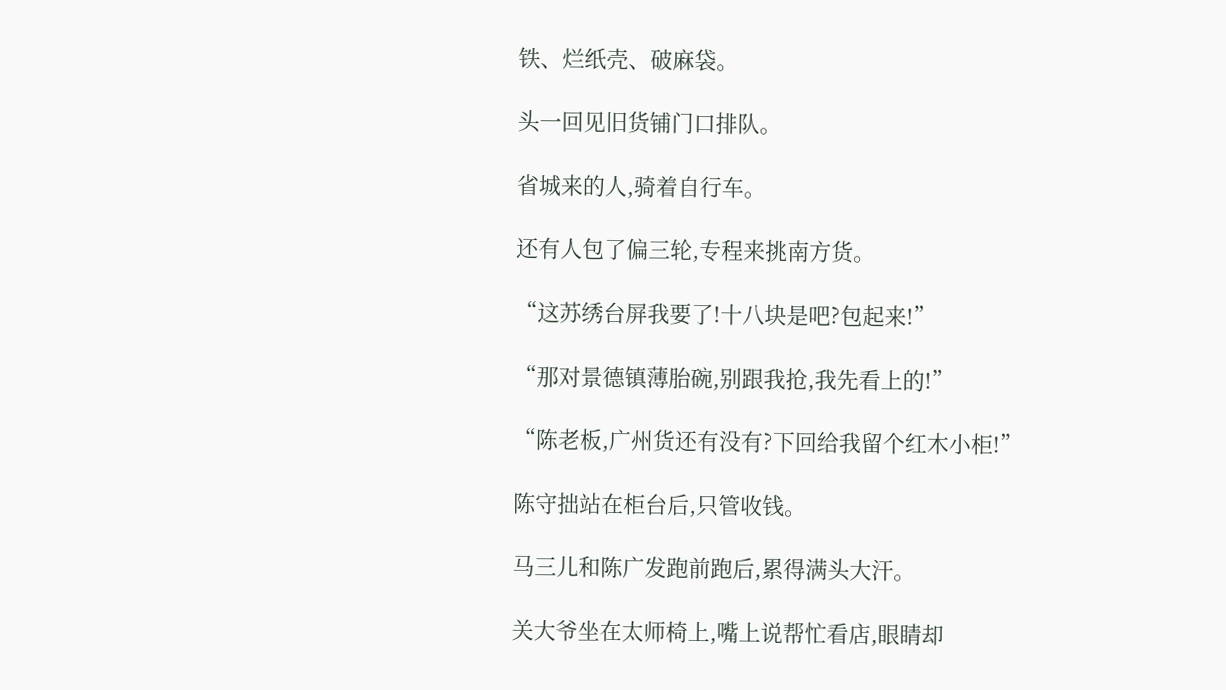铁、烂纸壳、破麻袋。

头一回见旧货铺门口排队。

省城来的人,骑着自行车。

还有人包了偏三轮,专程来挑南方货。

“这苏绣台屏我要了!十八块是吧?包起来!”

“那对景德镇薄胎碗,别跟我抢,我先看上的!”

“陈老板,广州货还有没有?下回给我留个红木小柜!”

陈守拙站在柜台后,只管收钱。

马三儿和陈广发跑前跑后,累得满头大汗。

关大爷坐在太师椅上,嘴上说帮忙看店,眼睛却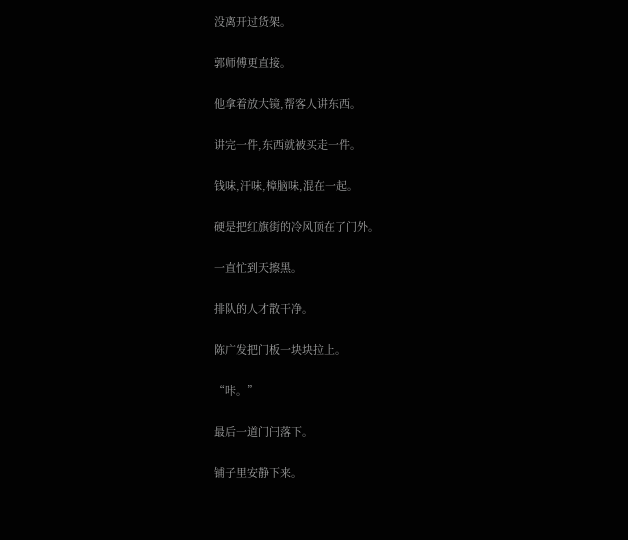没离开过货架。

郭师傅更直接。

他拿着放大镜,帮客人讲东西。

讲完一件,东西就被买走一件。

钱味,汗味,樟脑味,混在一起。

硬是把红旗街的冷风顶在了门外。

一直忙到天擦黑。

排队的人才散干净。

陈广发把门板一块块拉上。

“咔。”

最后一道门闩落下。

铺子里安静下来。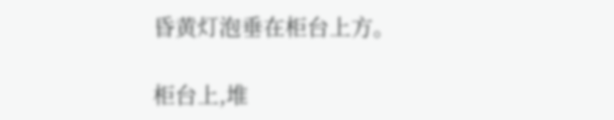昏黄灯泡垂在柜台上方。

柜台上,堆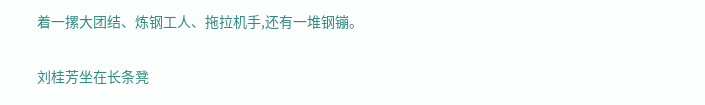着一摞大团结、炼钢工人、拖拉机手,还有一堆钢镚。

刘桂芳坐在长条凳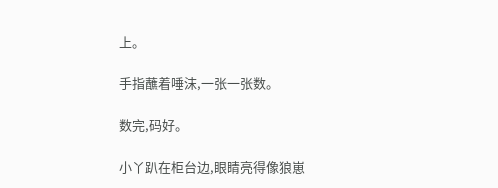上。

手指蘸着唾沫,一张一张数。

数完,码好。

小丫趴在柜台边,眼睛亮得像狼崽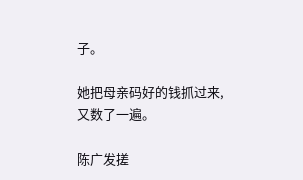子。

她把母亲码好的钱抓过来,又数了一遍。

陈广发搓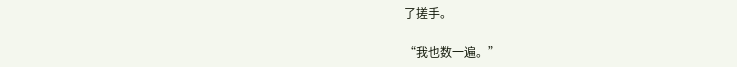了搓手。

“我也数一遍。”